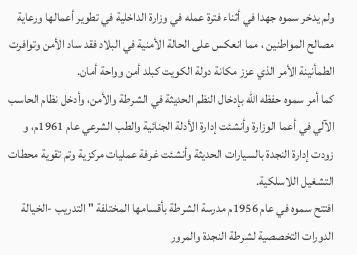ولم يدخر سموه جهدا في أثناء فترة عمله في وزارة الداخلية في تطوير أعمالها ورعاية مصالح المواطنين ، مما انعكس على الحالة الأمنية في البلاد فقد ساد الأمن وتوافرت الطمأنينة الأمر الذي عزز مكانة دولة الكويت كبلد أمن وواحة أمان.
كما أمر سموه حفظه الله بإدخال النظم الحديثة في الشرطة والأمن، وأدخل نظام الحاسب الآلي في أعما الوزارة وأنشئت إدارة الأدلة الجنائية والطب الشرعي عام 1961م، و زودت إدارة النجدة بالسيارات الحديثة وأنشئت غرفة عمليات مركزية وتم تقوية محطات التشغيل اللاسلكية.
افتتح سموه في عام 1956م مدرسة الشرطة بأقسامها المختلفة " التدريب -الخيالة الدورات التخصصية لشرطة النجدة والمرور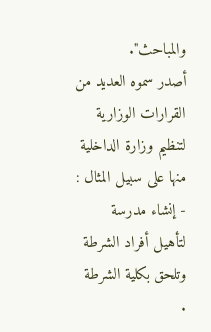والمباحث".
أصدر سموه العديد من القرارات الوزارية لتنظيم وزارة الداخلية منها على سبيل المثال :
- إنشاء مدرسة لتأهيل أفراد الشرطة وتلحق بكلية الشرطة .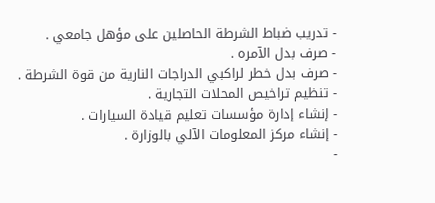- تدريب ضباط الشرطة الحاصلين على مؤهل جامعي .
- صرف بدل الآمره .
- صرف بدل خطر لراكبي الدراجات النارية من قوة الشرطة .
- تنظيم تراخيص المحلات التجارية .
- إنشاء إدارة مؤسسات تعليم قيادة السيارات .
- إنشاء مركز المعلومات الآلي بالوزارة .
-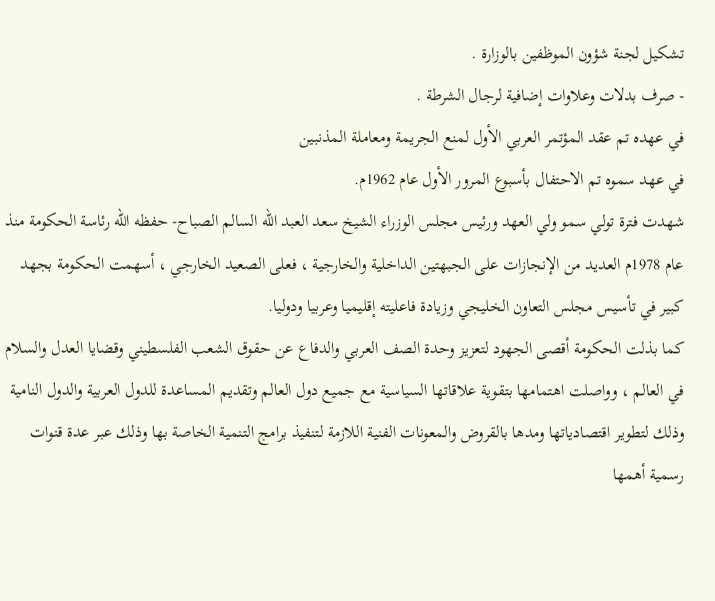تشكيل لجنة شؤون الموظفين بالوزارة .
- صرف بدلات وعلاوات إضافية لرجال الشرطة .
في عهده تم عقد المؤتمر العربي الأول لمنع الجريمة ومعاملة المذنبين
في عهد سموه تم الاحتفال بأسبوع المرور الأول عام 1962م.
شهدت فترة تولي سمو ولي العهد ورئيس مجلس الوزراء الشيخ سعد العبد الله السالم الصباح- حفظه الله رئاسة الحكومة منذ عام 1978م العديد من الإنجازات على الجبهتين الداخلية والخارجية ، فعلى الصعيد الخارجي ، أسهمت الحكومة بجهد كبير في تأسيس مجلس التعاون الخليجي وزيادة فاعليته إقليميا وعربيا ودوليا.
كما بذلت الحكومة أقصى الجهود لتعزيز وحدة الصف العربي والدفاع عن حقوق الشعب الفلسطيني وقضايا العدل والسلام في العالم ، وواصلت اهتمامها بتقوية علاقاتها السياسية مع جميع دول العالم وتقديم المساعدة للدول العربية والدول النامية وذلك لتطوير اقتصادياتها ومدها بالقروض والمعونات الفنية اللازمة لتنفيذ برامج التنمية الخاصة بها وذلك عبر عدة قنوات رسمية أهمها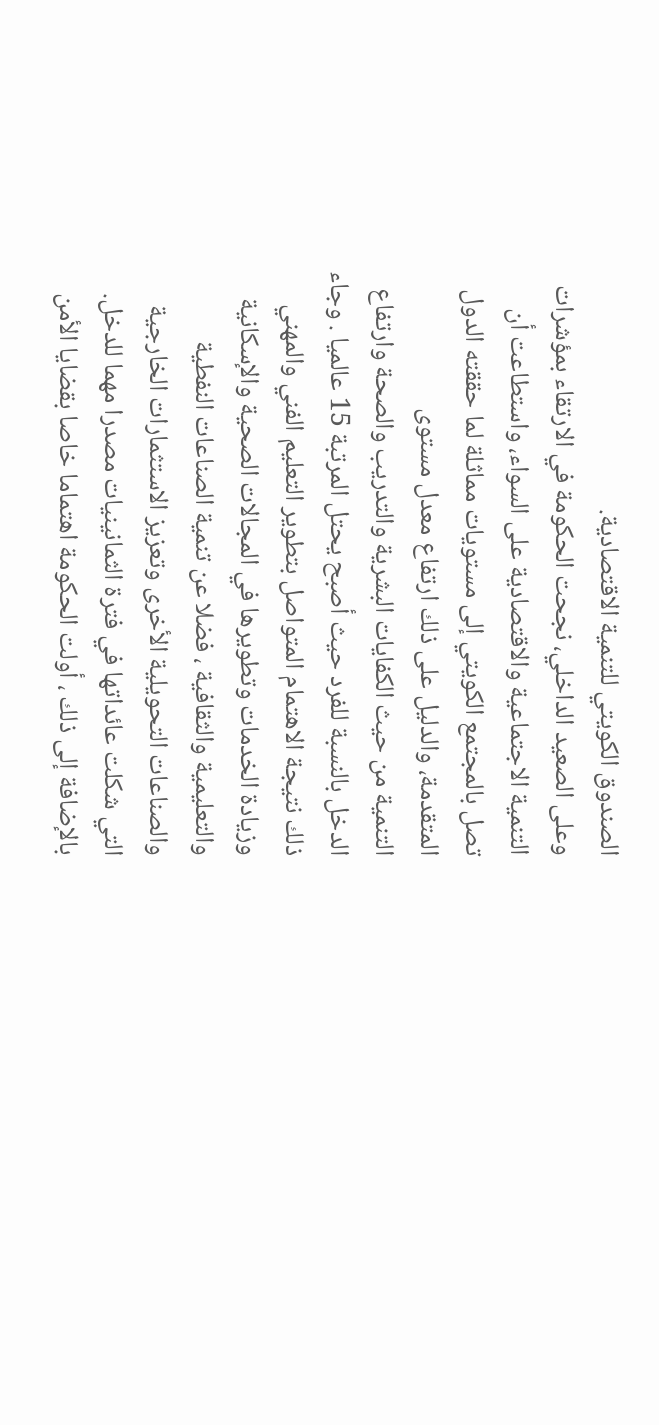الصندوق الكويتي للتنمية الاقتصادية.
وعلى الصعيد الداخلي، نجحت الحكومة في الارتقاء بمؤشرات التنمية الاجتماعية والاقتصادية على السواء، واستطاعت أن تصل بالمجتمع الكويتي إلى مستويات مماثلة لما حققته الدول المتقدمة، والدليل على ذلك ارتفاع معدل مستوى
التنمية من حيث الكفايات البشرية والتدريب والصحة وارتفاع الدخل بالنسبة للفرد حيث أصبح يحتل المرتبة 15 عالميا . وجاء ذلك نتيجة الاهتمام المتواصل بتطوير التعليم الفني والمهني وزيادة الخدمات وتطويرها في المجالات الصحية والإسكانية والتعليمية والثقافية ، فضلا عن تنمية الصناعات النفطية والصناعات التحويلية الأخرى وتعزيز الاستثمارات الخارجية التي شكلت عائداتها في فترة الثمانينيات مصدرا مهما للدخل. بالإضافة إلى ذلك ، أولت الحكومة اهتماما خاصا بقضايا الأمن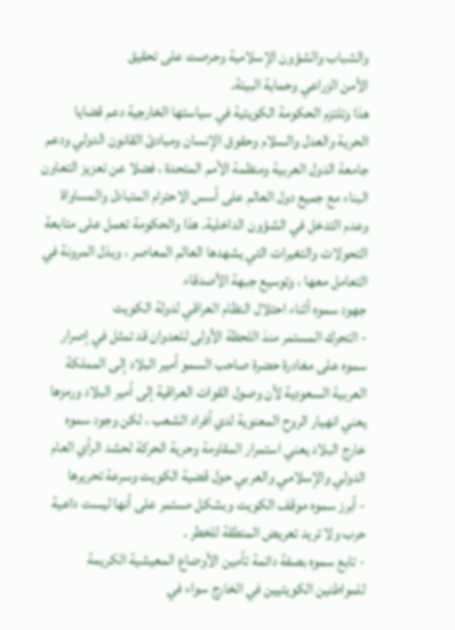والشباب والشؤون الإسلامية وحرصت على تحقيق
الأمن الزراعي وحماية البيئة.
هذا وتلتزم الحكومة الكويتية في سياستها الخارجية دعم قضايا الحرية والعدل والسلام وحقوق الإنسان ومبادئ القانون الدولي ودعم جامعة الدول العربية ومنظمة الأمم المتحدة ، فضلا عن تعزيز التعاون البناء مع جميع دول العالم على أسس الاحترام المتبادل والمساواة وعدم التدخل في الشؤون الداخلية. هذا والحكومة تعمل على متابعة التحولات والتغيرات التي يشهدها العالم المعاصر ، وبذل المرونة في التعامل معها ، وتوسيع جبهة الأصدقاء
جهود سموه أثناء احتلال النظام العراقي لدولة الكويت
- التحرك المستمر منذ اللحظة الأولى للعدوان قد تمثل في إصرار سموه على مغادرة حضرة صاحب السمو أمير البلاد إلى المملكة العربية السعودية لأن وصول القوات العراقية إلى أمير البلاد ورمزها يعني انهيار الروح المعنوية لدي أفراد الشعب ، لكن وجود سموه خارج البلاد يعني استمرار المقاومة وحرية الحركة لحشد الرأي العام الدولي والإسلامي والعربي حول قضية الكويت وسرعة تحريرها
- أبرز سموه موقف الكويت وبشكل مستمر على أنها ليست داعية حرب ولا تريد تعريض المنطقة للخطر .
- تابع سموه بصفة دائمة تأمين الأوضاع المعيشية الكريمة للمواطنين الكويتيين في الخارج سواء في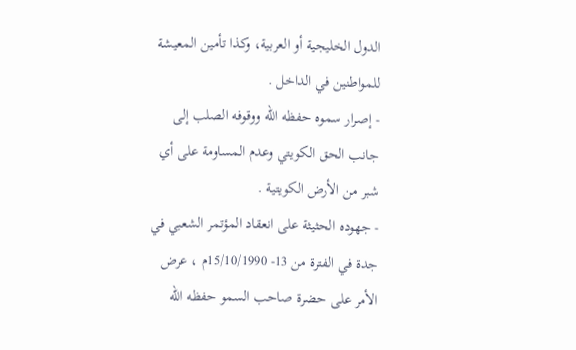الدول الخليجية أو العربية، وكذا تأمين المعيشة للمواطنين في الداخل .
- إصرار سموه حفظه الله ووقوفه الصلب إلى جانب الحق الكويتي وعدم المساومة على أي شبر من الأرض الكويتية .
- جهوده الحثيثة على انعقاد المؤتمر الشعبي في جدة في الفترة من 13- 15/10/1990م ، عرض الأمر على حضرة صاحب السمو حفظه الله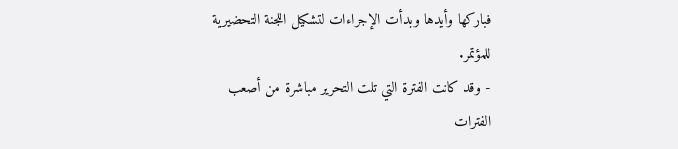فباركها وأيدها وبدأت الإجراءات لتشكيل اللجنة التحضيرية للمؤتمر.
- وقد كانت الفترة التي تلت التحرير مباشرة من أصعب الفترات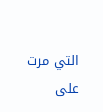التي مرت على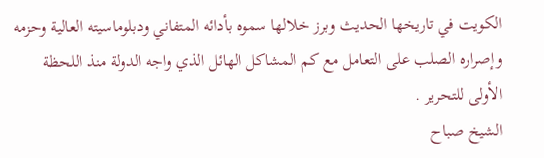الكويت في تاريخها الحديث وبرز خلالها سموه بأدائه المتفاني ودبلوماسيته العالية وحزمه وإصراره الصلب على التعامل مع كم المشاكل الهائل الذي واجه الدولة منذ اللحظة الأولى للتحرير .
الشيخ صباح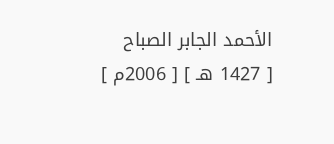الأحمد الجابر الصباح
[ 1427 هـ ] [ 2006م ]